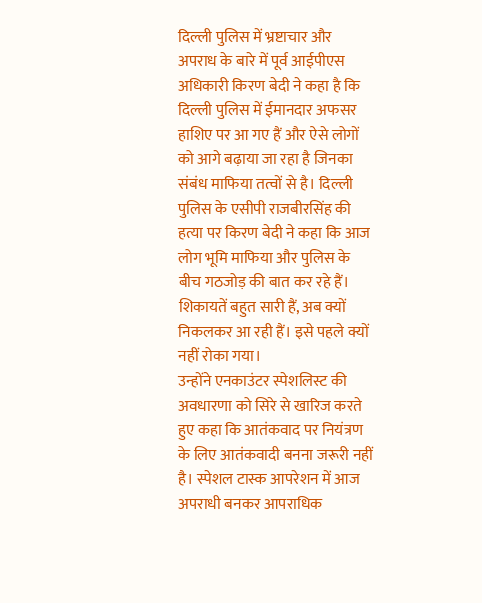दिल्ली पुलिस में भ्रष्टाचार और अपराध के बारे में पूर्व आईपीएस अधिकारी किरण बेदी ने कहा है कि दिल्ली पुलिस में ईमानदार अफसर हाशिए पर आ गए हैं और ऐसे लोगों को आगे बढ़ाया जा रहा है जिनका संबंध माफिया तत्वों से है। दिल्ली पुलिस के एसीपी राजबीरसिंह की हत्या पर किरण बेदी ने कहा कि आज लोग भूमि माफिया और पुलिस के बीच गठजोड़ की बात कर रहे हैं। शिकायतें बहुत सारी हैं, अब क्यों निकलकर आ रही हैं। इसे पहले क्यों नहीं रोका गया।
उन्होंने एनकाउंटर स्पेशलिस्ट की अवधारणा को सिरे से खारिज करते हुए कहा कि आतंकवाद पर नियंत्रण के लिए आतंकवादी बनना जरूरी नहीं है। स्पेशल टास्क आपरेशन में आज अपराधी बनकर आपराधिक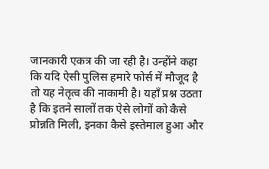जानकारी एकत्र की जा रही है। उन्होंने कहा कि यदि ऐसी पुलिस हमारे फोर्स में मौजूद है तो यह नेतृत्व की नाकामी है। यहाँ प्रश्न उठता है कि इतने सालों तक ऐसे लोगों को कैसे प्रोन्नति मिली, इनका कैसे इस्तेमाल हुआ और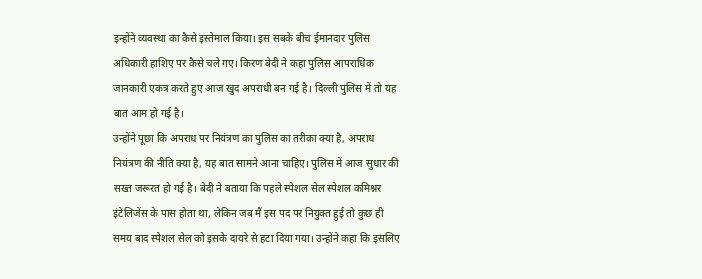इन्होंने व्यवस्था का कैसे इस्तेमाल किया। इस सबके बीच ईमानदार पुलिस अधिकारी हाशिए पर कैसे चले गए। किरण बेदी ने कहा पुलिस आपराधिक जानकारी एकत्र करते हुए आज खुद अपराधी बन गई है। दिल्ली पुलिस में तो यह बात आम हो गई है।
उन्होंने पूछा कि अपराध पर नियंत्रण का पुलिस का तरीका क्या है, अपराध नियंत्रण की नीति क्या है, यह बात सामने आना चाहिए। पुलिस में आज सुधार की सख्त जरूरत हो गई है। बेदी ने बताया कि पहले स्पेशल सेल स्पेशल कमिश्नर इंटेलिजेंस के पास होता था, लेकिन जब मैं इस पद पर नियुक्त हुई तो कुछ ही समय बाद स्पेशल सेल को इसके दायरे से हटा दिया गया। उन्होंने कहा कि इसलिए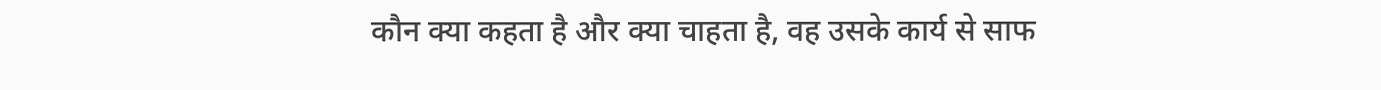कौन क्या कहता है और क्या चाहता है, वह उसके कार्य से साफ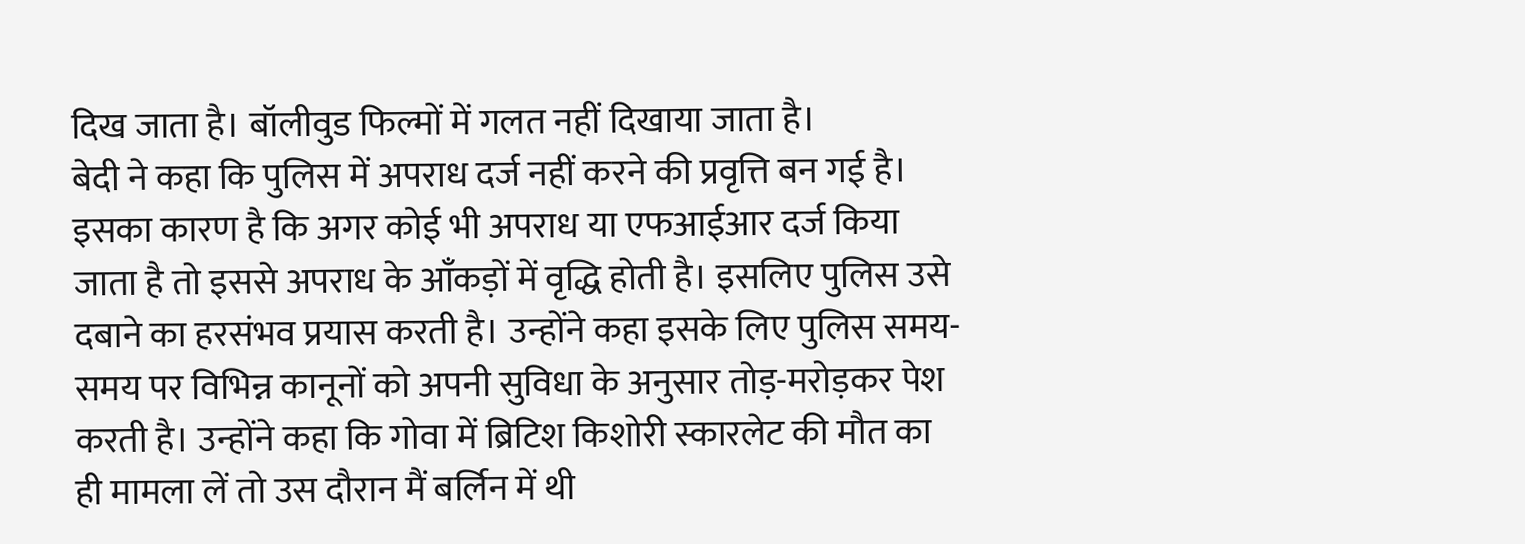दिख जाता है। बॉलीवुड फिल्मों में गलत नहीं दिखाया जाता है।
बेदी ने कहा कि पुलिस में अपराध दर्ज नहीं करने की प्रवृत्ति बन गई है। इसका कारण है कि अगर कोई भी अपराध या एफआईआर दर्ज किया जाता है तो इससे अपराध के आँकड़ों में वृद्धि होती है। इसलिए पुलिस उसे दबाने का हरसंभव प्रयास करती है। उन्होंने कहा इसके लिए पुलिस समय-समय पर विभिन्न कानूनों को अपनी सुविधा के अनुसार तोड़-मरोड़कर पेश करती है। उन्होंने कहा कि गोवा में ब्रिटिश किशोरी स्कारलेट की मौत का ही मामला लें तो उस दौरान मैं बर्लिन में थी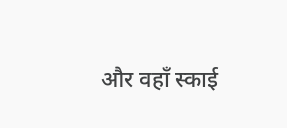और वहाँ स्काई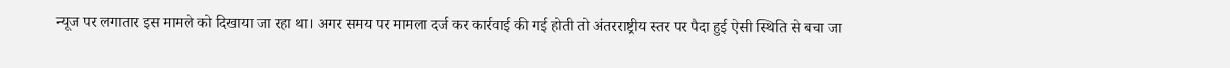न्यूज पर लगातार इस मामले को दिखाया जा रहा था। अगर समय पर मामला दर्ज कर कार्रवाई की गई होती तो अंतरराष्ट्रीय स्तर पर पैदा हुई ऐसी स्थिति से बचा जा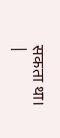सकता था।
|